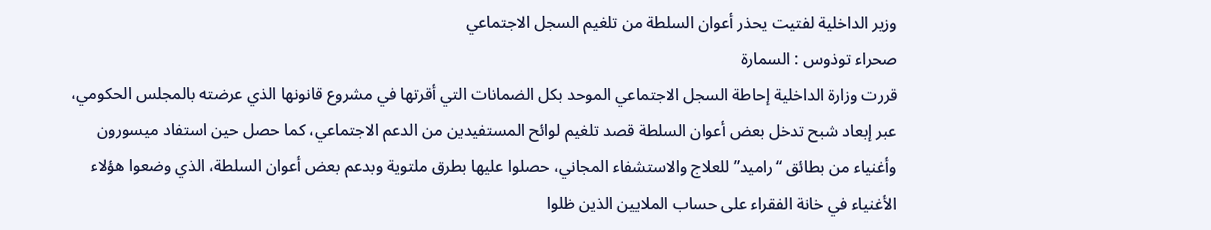وزير الداخلية لفتيت يحذر أعوان السلطة من تلغيم السجل الاجتماعي
صحراء توذوس : السمارة
قررت وزارة الداخلية إحاطة السجل الاجتماعي الموحد بكل الضمانات التي أقرتها في مشروع قانونها الذي عرضته بالمجلس الحكومي، عبر إبعاد شبح تدخل بعض أعوان السلطة قصد تلغيم لوائح المستفيدين من الدعم الاجتماعي، كما حصل حين استفاد ميسورون وأغنياء من بطائق “راميد” للعلاج والاستشفاء المجاني، حصلوا عليها بطرق ملتوية وبدعم بعض أعوان السلطة، الذي وضعوا هؤلاء الأغنياء في خانة الفقراء على حساب الملايين الذين ظلوا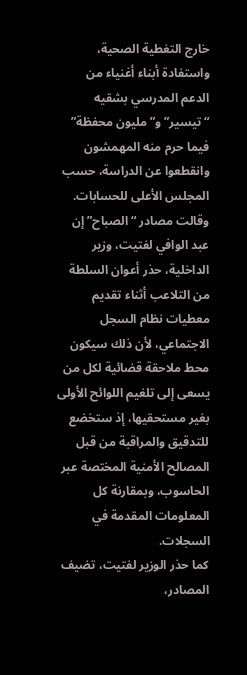خارج التغطية الصحية، واستفادة أبناء أغنياء من الدعم المدرسي بشقيه “تيسير” و”مليون محفظة” فيما حرم منه المهمشون وانقطعوا عن الدراسة، حسب المجلس الأعلى للحسابات.
وقالت مصادر “الصباح” إن عبد الوافي لفتيت، وزير الداخلية، حذر أعوان السلطة من التلاعب أثناء تقديم معطيات نظام السجل الاجتماعي، لأن ذلك سيكون محط ملاحقة قضائية لكل من يسعى إلى تلغيم اللوائح الأولى بغير مستحقيها، إذ ستخضع للتدقيق والمراقبة من قبل المصالح الأمنية المختصة عبر الحاسوب، وبمقارنة كل المعلومات المقدمة في السجلات.
كما حذر الوزير لفتيت، تضيف المصادر،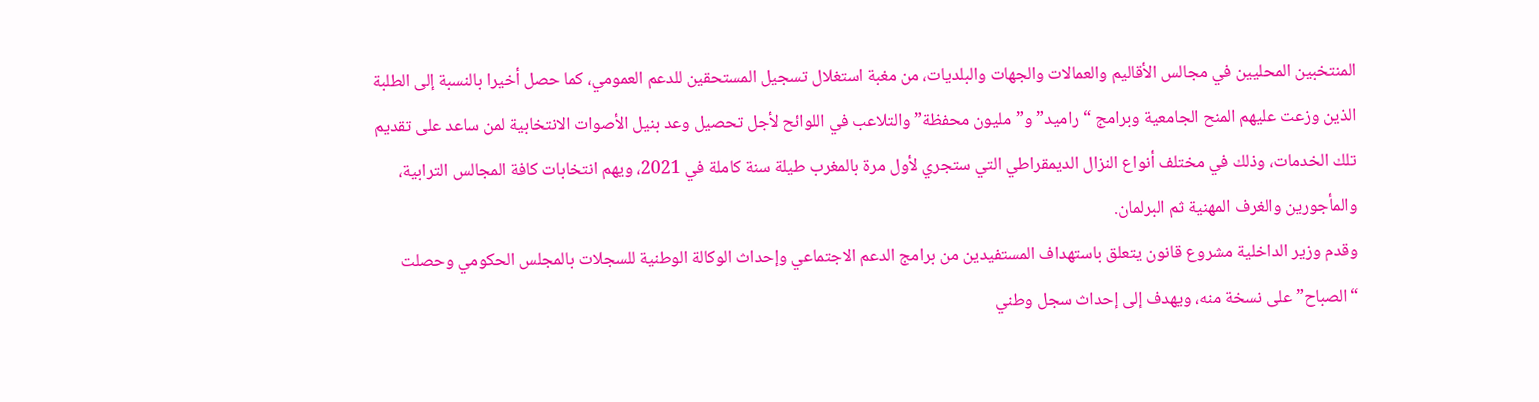المنتخبين المحليين في مجالس الأقاليم والعمالات والجهات والبلديات، من مغبة استغلال تسجيل المستحقين للدعم العمومي، كما حصل أخيرا بالنسبة إلى الطلبة الذين وزعت عليهم المنح الجامعية وبرامج “راميد” و”مليون محفظة” والتلاعب في اللوائح لأجل تحصيل وعد بنيل الأصوات الانتخابية لمن ساعد على تقديم تلك الخدمات، وذلك في مختلف أنواع النزال الديمقراطي التي ستجري لأول مرة بالمغرب طيلة سنة كاملة في 2021، ويهم انتخابات كافة المجالس الترابية، والمأجورين والغرف المهنية ثم البرلمان.
وقدم وزير الداخلية مشروع قانون يتعلق باستهداف المستفيدين من برامج الدعم الاجتماعي وإحداث الوكالة الوطنية للسجلات بالمجلس الحكومي وحصلت “الصباح” على نسخة منه، ويهدف إلى إحداث سجل وطني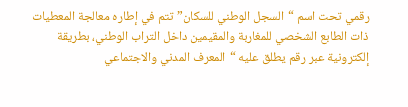رقمي تحت اسم “السجل الوطني للسكان” تتم في إطاره معالجة المعطيات ذات الطابع الشخصي للمغاربة والمقيمين داخل التراب الوطني، بطريقة إلكترونية عبر رقم يطلق عليه “المعرف المدني والاجتماعي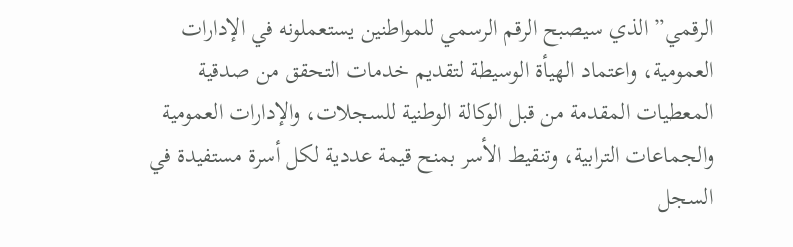الرقمي” الذي سيصبح الرقم الرسمي للمواطنين يستعملونه في الإدارات العمومية، واعتماد الهيأة الوسيطة لتقديم خدمات التحقق من صدقية المعطيات المقدمة من قبل الوكالة الوطنية للسجلات، والإدارات العمومية والجماعات الترابية، وتنقيط الأسر بمنح قيمة عددية لكل أسرة مستفيدة في السجل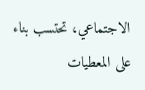الاجتماعي، تحتسب بناء على المعطيات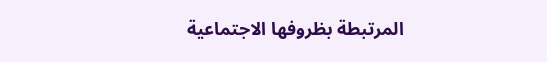المرتبطة بظروفها الاجتماعية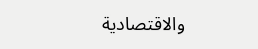والاقتصادية